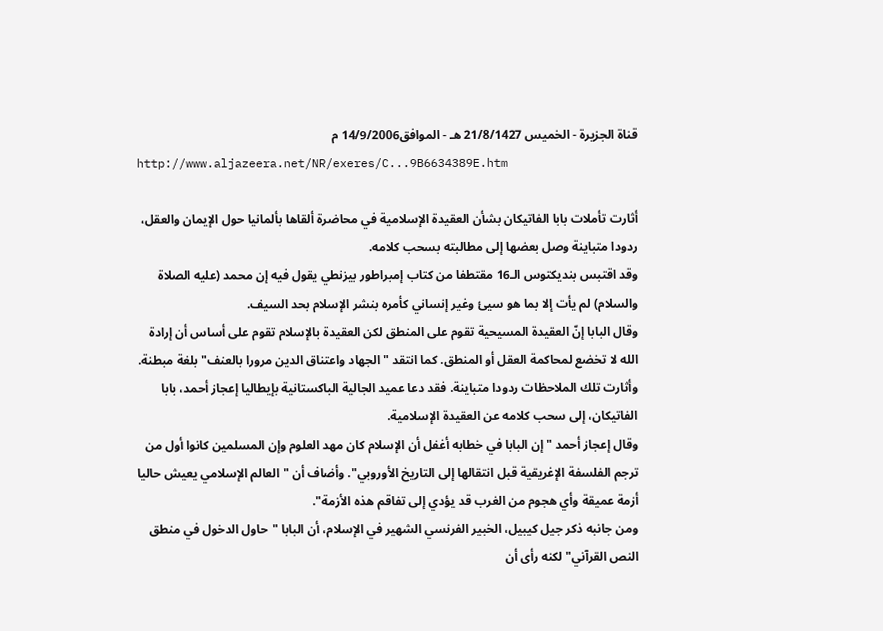قناة الجزيرة - الخميس 21/8/1427 هـ - الموافق14/9/2006 م
http://www.aljazeera.net/NR/exeres/C...9B6634389E.htm

أثارت تأملات بابا الفاتيكان بشأن العقيدة الإسلامية في محاضرة ألقاها بألمانيا حول الإيمان والعقل، ردودا متباينة وصل بعضها إلى مطالبته بسحب كلامه.
وقد اقتبس بنديكتوس الـ16 مقتطفا من كتاب إمبراطور بيزنطي يقول فيه إن محمد (عليه الصلاة والسلام) لم يأت إلا بما هو سيئ وغير إنساني كأمره بنشر الإسلام بحد السيف.
وقال البابا إنّ العقيدة المسيحية تقوم على المنطق لكن العقيدة بالإسلام تقوم على أساس أن إرادة الله لا تخضع لمحاكمة العقل أو المنطق. كما انتقد "الجهاد واعتناق الدين مرورا بالعنف" بلغة مبطنة.
وأثارت تلك الملاحظات ردودا متباينة. فقد دعا عميد الجالية الباكستانية بإيطاليا إعجاز أحمد، بابا الفاتيكان، إلى سحب كلامه عن العقيدة الإسلامية.
وقال إعجاز أحمد "إن البابا في خطابه أغفل أن الإسلام كان مهد العلوم وإن المسلمين كانوا أول من ترجم الفلسفة الإغريقية قبل انتقالها إلى التاريخ الأوروبي". وأضاف أن "العالم الإسلامي يعيش حاليا أزمة عميقة وأي هجوم من الغرب قد يؤدي إلى تفاقم هذه الأزمة".
ومن جانبه ذكر جيل كيبيل، الخبير الفرنسي الشهير في الإسلام، أن البابا "حاول الدخول في منطق النص القرآني" لكنه رأى أن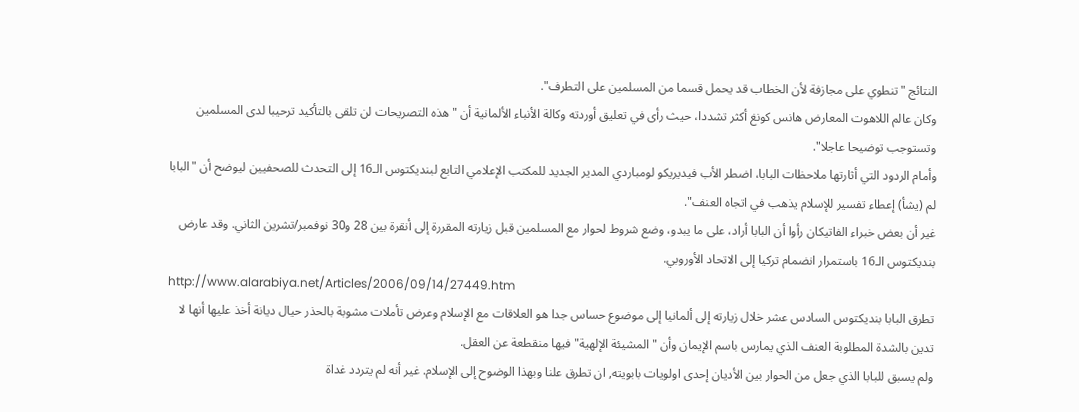النتائج "تنطوي على مجازفة لأن الخطاب قد يحمل قسما من المسلمين على التطرف".
وكان عالم اللاهوت المعارض هانس كونغ أكثر تشددا، حيث رأى في تعليق أوردته وكالة الأنباء الألمانية أن "هذه التصريحات لن تلقى بالتأكيد ترحيبا لدى المسلمين وتستوجب توضيحا عاجلا".
وأمام الردود التي أثارتها ملاحظات البابا، اضطر الأب فيديريكو لومباردي المدير الجديد للمكتب الإعلامي التابع لبنديكتوس الـ16 إلى التحدث للصحفيين ليوضح أن "البابا لم (يشأ) إعطاء تفسير للإسلام يذهب في اتجاه العنف".
غير أن بعض خبراء الفاتيكان رأوا أن البابا أراد، على ما يبدو، وضع شروط لحوار مع المسلمين قبل زيارته المقررة إلى أنقرة بين 28 و30 نوفمبر/تشرين الثاني. وقد عارض بنديكتوس الـ16 باستمرار انضمام تركيا إلى الاتحاد الأوروبي.
http://www.alarabiya.net/Articles/2006/09/14/27449.htm
تطرق البابا بنديكتوس السادس عشر خلال زيارته إلى ألمانيا إلى موضوع حساس جدا هو العلاقات مع الإسلام وعرض تأملات مشوبة بالحذر حيال ديانة أخذ عليها أنها لا تدين بالشدة المطلوبة العنف الذي يمارس باسم الإيمان وأن "المشيئة الإلهية" فيها منقطعة عن العقل.
ولم يسبق للبابا الذي جعل من الحوار بين الأديان إحدى اولويات بابويته, ان تطرق علنا وبهذا الوضوح إلى الإسلام. غير أنه لم يتردد غداة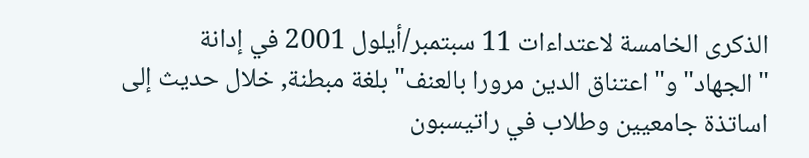الذكرى الخامسة لاعتداءات 11 سبتمبر/أيلول 2001 في إدانة "الجهاد" و"اعتناق الدين مرورا بالعنف" بلغة مبطنة, خلال حديث إلى اساتذة جامعيين وطلاب في راتيسبون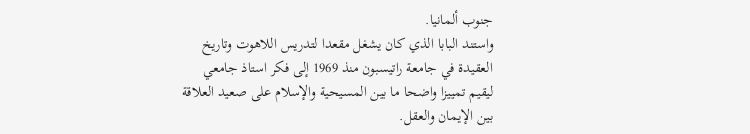جنوب ألمانيا.
واستند البابا الذي كان يشغل مقعدا لتدريس اللاهوت وتاريخ العقيدة في جامعة راتيسبون منذ 1969 إلى فكر استاذ جامعي ليقيم تمييزا واضحا ما بين المسيحية والإسلام على صعيد العلاقة بين الإيمان والعقل.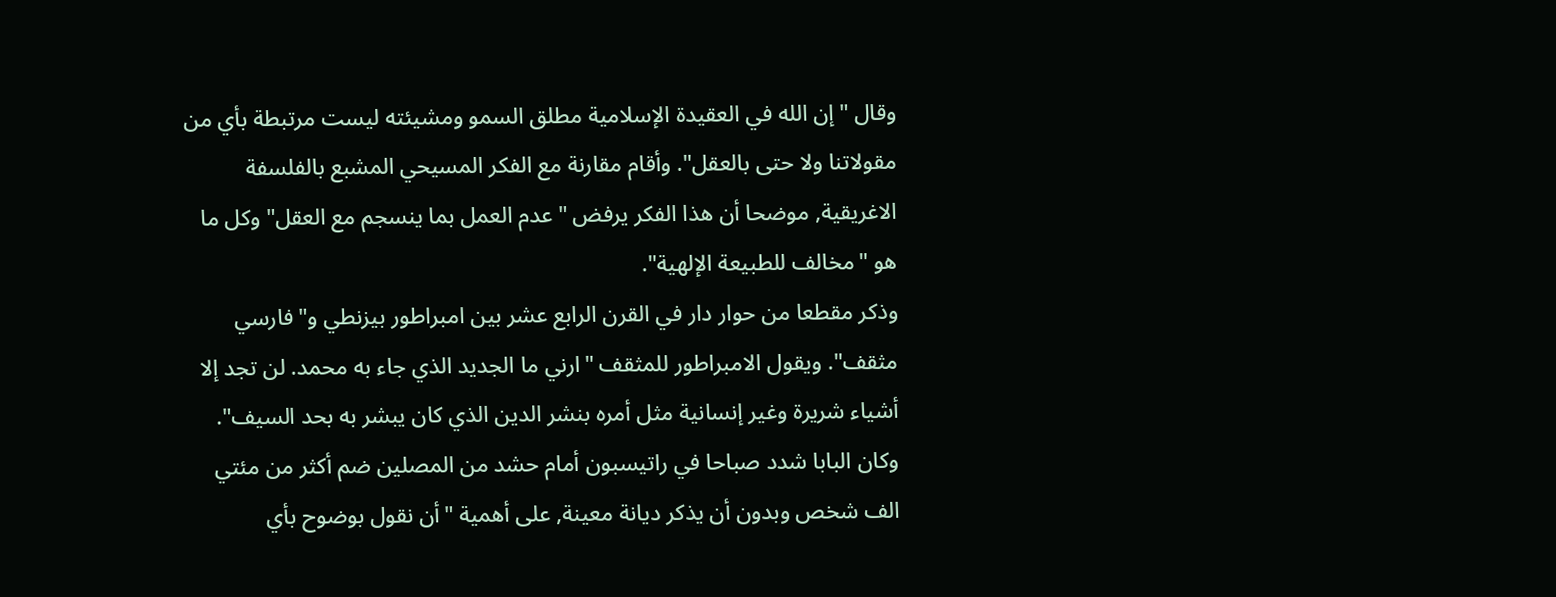وقال "إن الله في العقيدة الإسلامية مطلق السمو ومشيئته ليست مرتبطة بأي من مقولاتنا ولا حتى بالعقل". وأقام مقارنة مع الفكر المسيحي المشبع بالفلسفة الاغريقية, موضحا أن هذا الفكر يرفض "عدم العمل بما ينسجم مع العقل" وكل ما هو "مخالف للطبيعة الإلهية".
وذكر مقطعا من حوار دار في القرن الرابع عشر بين امبراطور بيزنطي و"فارسي مثقف". ويقول الامبراطور للمثقف "ارني ما الجديد الذي جاء به محمد. لن تجد إلا أشياء شريرة وغير إنسانية مثل أمره بنشر الدين الذي كان يبشر به بحد السيف".
وكان البابا شدد صباحا في راتيسبون أمام حشد من المصلين ضم أكثر من مئتي الف شخص وبدون أن يذكر ديانة معينة, على أهمية "أن نقول بوضوح بأي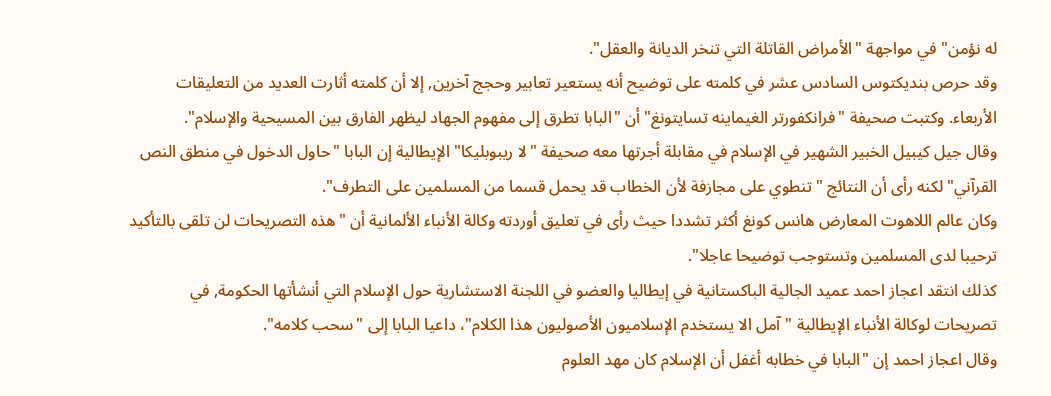له نؤمن" في مواجهة "الأمراض القاتلة التي تنخر الديانة والعقل".
وقد حرص بنديكتوس السادس عشر في كلمته على توضيح أنه يستعير تعابير وحجج آخرين, إلا أن كلمته أثارت العديد من التعليقات الأربعاء. وكتبت صحيفة "فرانكفورتر الغيماينه تسايتونغ" أن "البابا تطرق إلى مفهوم الجهاد ليظهر الفارق بين المسيحية والإسلام".
وقال جيل كيبيل الخبير الشهير في الإسلام في مقابلة أجرتها معه صحيفة "لا ريبوبليكا" الإيطالية إن البابا "حاول الدخول في منطق النص القرآني" لكنه رأى أن النتائج "تنطوي على مجازفة لأن الخطاب قد يحمل قسما من المسلمين على التطرف".
وكان عالم اللاهوت المعارض هانس كونغ أكثر تشددا حيث رأى في تعليق أوردته وكالة الأنباء الألمانية أن "هذه التصريحات لن تلقى بالتأكيد ترحيبا لدى المسلمين وتستوجب توضيحا عاجلا".
كذلك انتقد اعجاز احمد عميد الجالية الباكستانية في إيطاليا والعضو في اللجنة الاستشارية حول الإسلام التي أنشأتها الحكومة, في تصريحات لوكالة الأنباء الإيطالية "آمل الا يستخدم الإسلاميون الأصوليون هذا الكلام"، داعيا البابا إلى "سحب كلامه".
وقال اعجاز احمد إن "البابا في خطابه أغفل أن الإسلام كان مهد العلوم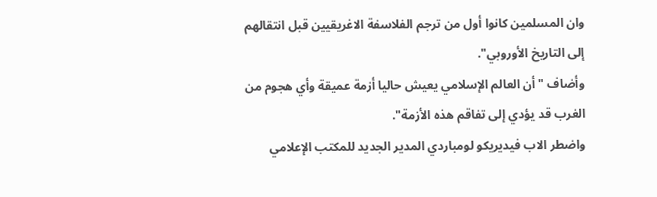وان المسلمين كانوا أول من ترجم الفلاسفة الاغريقيين قبل انتقالهم إلى التاريخ الأوروبي".
وأضاف "أن العالم الإسلامي يعيش حاليا أزمة عميقة وأي هجوم من الغرب قد يؤدي إلى تفاقم هذه الأزمة".
واضطر الاب فيديريكو لومباردي المدير الجديد للمكتب الإعلامي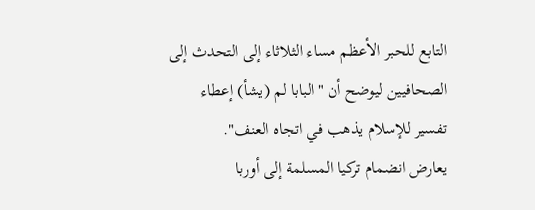التابع للحبر الأعظم مساء الثلاثاء إلى التحدث إلى الصحافيين ليوضح أن "البابا لم (يشأ) إعطاء تفسير للإسلام يذهب في اتجاه العنف".
يعارض انضمام تركيا المسلمة إلى أوربا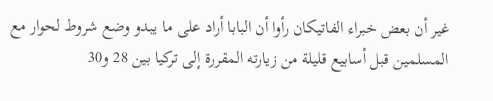غير أن بعض خبراء الفاتيكان رأوا أن البابا أراد على ما يبدو وضع شروط لحوار مع المسلمين قبل أسابيع قليلة من زيارته المقررة إلى تركيا بين 28 و30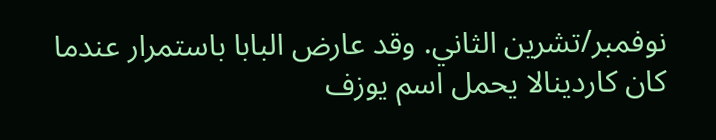نوفمبر/تشرين الثاني. وقد عارض البابا باستمرار عندما كان كاردينالا يحمل اسم يوزف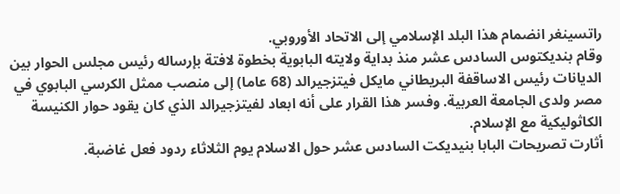راتسينغر انضمام هذا البلد الإسلامي إلى الاتحاد الأوروبي.
وقام بنديكتوس السادس عشر منذ بداية ولايته البابوية بخطوة لافتة بإرساله رئيس مجلس الحوار بين الديانات رئيس الاساقفة البريطاني مايكل فيتزجيرالد (68 عاما) إلى منصب ممثل الكرسي البابوي في مصر ولدى الجامعة العربية. وفسر هذا القرار على أنه ابعاد لفيتزجيرالد الذي كان يقود حوار الكنيسة الكاثوليكية مع الإسلام.
أثارت تصريحات البابا بنيديكت السادس عشر حول الاسلام يوم الثلاثاء ردود فعل غاضبة.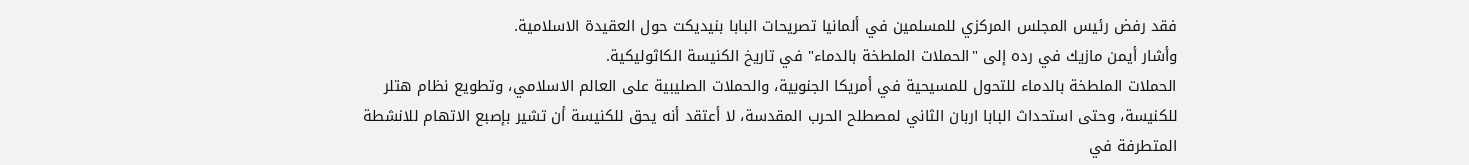فقد رفض رئيس المجلس المركزي للمسلمين في ألمانيا تصريحات البابا بنيديكت حول العقيدة الاسلامية.
وأشار أيمن مازيك في رده إلى "الحملات الملطخة بالدماء" في تاريخ الكنيسة الكاثوليكية.
الحملات الملطخة بالدماء للتحول للمسيحية في أمريكا الجنوبية، والحملات الصليبية على العالم الاسلامي، وتطويع نظام هتلر للكنيسة، وحتى استحداث البابا اربان الثاني لمصطلح الحرب المقدسة، لا أعتقد أنه يحق للكنيسة أن تشير بإصبع الاتهام للانشطة المتطرفة في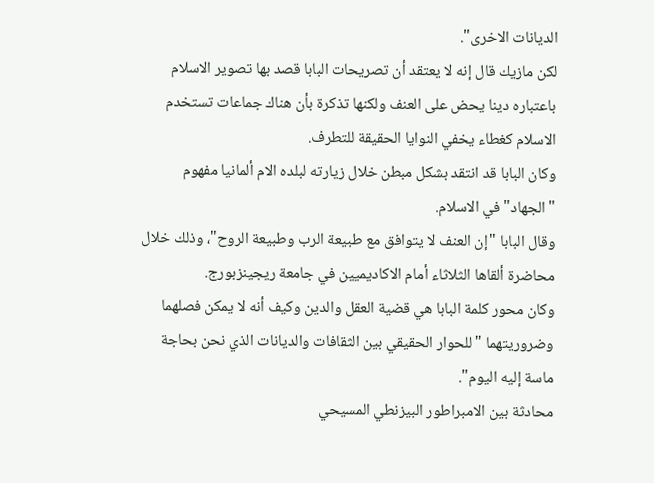الديانات الاخرى".
لكن مازيك قال إنه لا يعتقد أن تصريحات البابا قصد بها تصوير الاسلام باعتباره دينا يحض على العنف ولكنها تذكرة بأن هناك جماعات تستخدم الاسلام كغطاء يخفي النوايا الحقيقة للتطرف.
وكان البابا قد انتقد بشكل مبطن خلال زيارته لبلده الام ألمانيا مفهوم "الجهاد" في الاسلام.
وقال البابا "إن العنف لا يتوافق مع طبيعة الرب وطبيعة الروح"، وذلك خلال محاضرة ألقاها الثلاثاء أمام الاكاديميين في جامعة ريجينزبورج.
وكان محور كلمة البابا هي قضية العقل والدين وكيف أنه لا يمكن فصلهما وضروريتهما "للحوار الحقيقي بين الثقافات والديانات الذي نحن بحاجة ماسة إليه اليوم".
محادثة بين الامبراطور البيزنطي المسيحي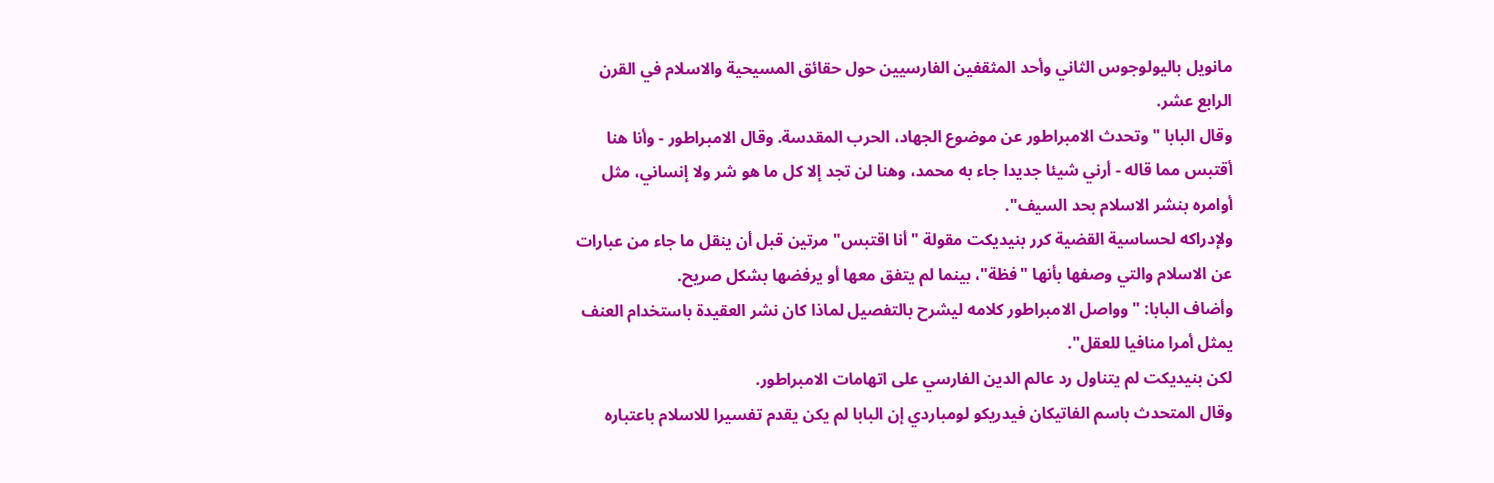مانويل باليولوجوس الثاني وأحد المثقفين الفارسيين حول حقائق المسيحية والاسلام في القرن الرابع عشر.
وقال البابا "وتحدث الامبراطور عن موضوع الجهاد، الحرب المقدسة. وقال الامبراطور - وأنا هنا أقتبس مما قاله - أرني شيئا جديدا جاء به محمد، وهنا لن تجد إلا كل ما هو شر ولا إنساني، مثل أوامره بنشر الاسلام بحد السيف".
ولإدراكه لحساسية القضية كرر بنيديكت مقولة "أنا اقتبس" مرتين قبل أن ينقل ما جاء من عبارات عن الاسلام والتي وصفها بأنها "فظة"، بينما لم يتفق معها أو يرفضها بشكل صريح.
وأضاف البابا: "وواصل الامبراطور كلامه ليشرح بالتفصيل لماذا كان نشر العقيدة باستخدام العنف يمثل أمرا منافيا للعقل".
لكن بنيديكت لم يتناول رد عالم الدين الفارسي على اتهامات الامبراطور.
وقال المتحدث باسم الفاتيكان فيدريكو لومباردي إن البابا لم يكن يقدم تفسيرا للاسلام باعتباره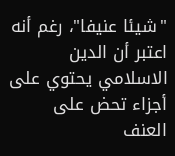"شيئا عنيفا"، رغم أنه اعتبر أن الدين الاسلامي يحتوي على أجزاء تحض على العنف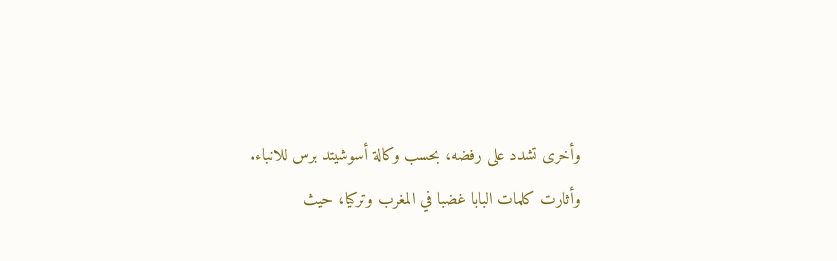وأخرى تشدد على رفضه، بحسب وكالة أسوشيتد برس للانباء.
وأثارت كلمات البابا غضبا في المغرب وتركيا، حيث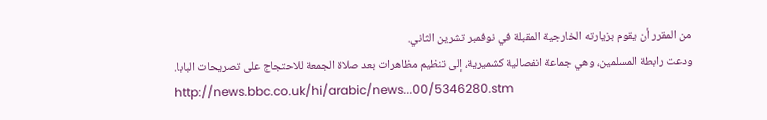من المقرر أن يقوم بزيارته الخارجية المقبلة في نوفمبر تشرين الثاني.
ودعت رابطة المسلمين، وهي جماعة انفصالية كشميرية، إلى تنظيم مظاهرات بعد صلاة الجمعة للاحتجاج على تصريحات البابا.
http://news.bbc.co.uk/hi/arabic/news...00/5346280.stm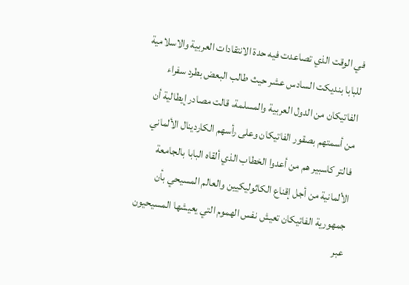في الوقت الذي تصاعدت فيه حدة الانتقادات العربية والاسلامية للبابا بنديكت السادس عشر حيث طالب البعض بطرد سفراء الفاتيكان من الدول العربية والمسلمة، قالت مصادر إيطالية أن من أسمتهم بصقور الفاتيكان وعلى رأسهم الكاردينال الألماني فالتر كاسبير هم من أعدوا الخطاب الذي ألقاه البابا بالجامعة الألمانية من أجل إقناع الكاثوليكيين والعالم المسيحي بأن جمهورية الفاتيكان تعيش نفس الهموم التي يعيشها المسيحيون عبر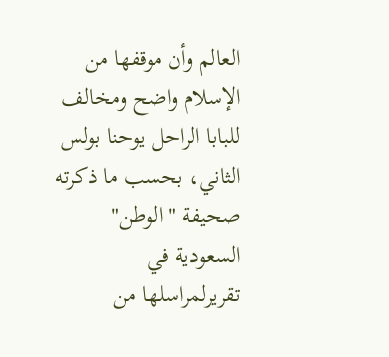العالم وأن موقفها من الإسلام واضح ومخالف للبابا الراحل يوحنا بولس الثاني، بحسب ما ذكرته صحيفة "الوطن" السعودية في تقريرلمراسلها من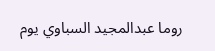روما عبدالمجيد السباوي يوم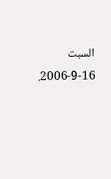السبت 16-9-2006.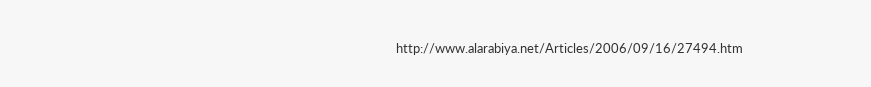http://www.alarabiya.net/Articles/2006/09/16/27494.htm